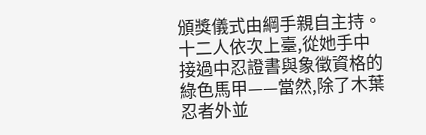頒獎儀式由綱手親自主持。
十二人依次上臺,從她手中接過中忍證書與象徵資格的綠色馬甲——當然,除了木葉忍者外並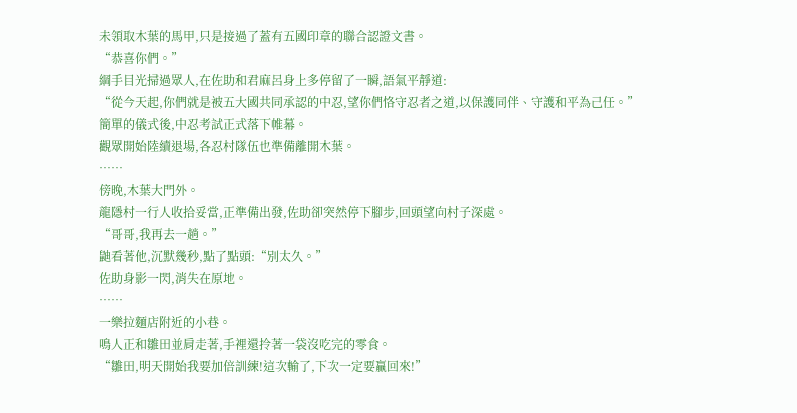未領取木葉的馬甲,只是接過了蓋有五國印章的聯合認證文書。
“恭喜你們。”
綱手目光掃過眾人,在佐助和君麻呂身上多停留了一瞬,語氣平靜道:
“從今天起,你們就是被五大國共同承認的中忍,望你們恪守忍者之道,以保護同伴、守護和平為己任。”
簡單的儀式後,中忍考試正式落下帷幕。
觀眾開始陸續退場,各忍村隊伍也準備離開木葉。
……
傍晚,木葉大門外。
龍隱村一行人收拾妥當,正準備出發,佐助卻突然停下腳步,回頭望向村子深處。
“哥哥,我再去一趟。”
鼬看著他,沉默幾秒,點了點頭:“別太久。”
佐助身影一閃,消失在原地。
……
一樂拉麵店附近的小巷。
鳴人正和雛田並肩走著,手裡還拎著一袋沒吃完的零食。
“雛田,明天開始我要加倍訓練!這次輸了,下次一定要贏回來!”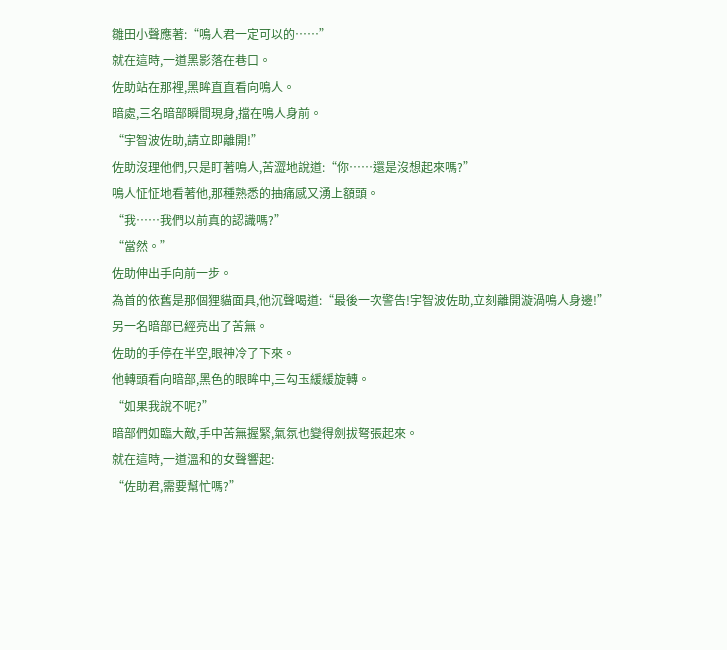雛田小聲應著:“鳴人君一定可以的……”
就在這時,一道黑影落在巷口。
佐助站在那裡,黑眸直直看向鳴人。
暗處,三名暗部瞬間現身,擋在鳴人身前。
“宇智波佐助,請立即離開!”
佐助沒理他們,只是盯著鳴人,苦澀地說道:“你……還是沒想起來嗎?”
鳴人怔怔地看著他,那種熟悉的抽痛感又湧上額頭。
“我……我們以前真的認識嗎?”
“當然。”
佐助伸出手向前一步。
為首的依舊是那個狸貓面具,他沉聲喝道:“最後一次警告!宇智波佐助,立刻離開漩渦鳴人身邊!”
另一名暗部已經亮出了苦無。
佐助的手停在半空,眼神冷了下來。
他轉頭看向暗部,黑色的眼眸中,三勾玉緩緩旋轉。
“如果我說不呢?”
暗部們如臨大敵,手中苦無握緊,氣氛也變得劍拔弩張起來。
就在這時,一道溫和的女聲響起:
“佐助君,需要幫忙嗎?”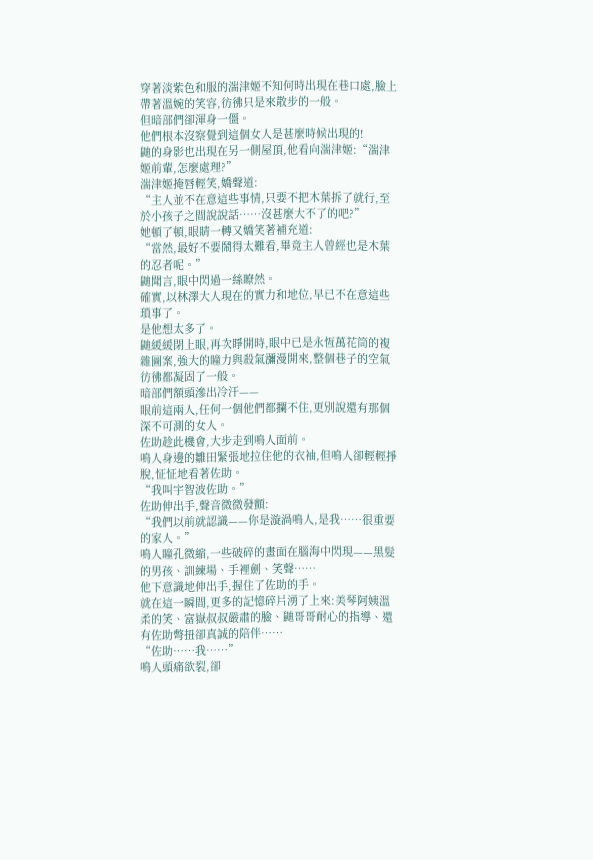穿著淡紫色和服的湍津姬不知何時出現在巷口處,臉上帶著溫婉的笑容,彷彿只是來散步的一般。
但暗部們卻渾身一僵。
他們根本沒察覺到這個女人是甚麼時候出現的!
鼬的身影也出現在另一側屋頂,他看向湍津姬:“湍津姬前輩,怎麼處理?”
湍津姬掩唇輕笑,嬌聲道:
“主人並不在意這些事情,只要不把木葉拆了就行,至於小孩子之間說說話……沒甚麼大不了的吧?”
她頓了頓,眼睛一轉又嬌笑著補充道:
“當然,最好不要鬧得太難看,畢竟主人曾經也是木葉的忍者呢。”
鼬聞言,眼中閃過一絲瞭然。
確實,以林澤大人現在的實力和地位,早已不在意這些瑣事了。
是他想太多了。
鼬緩緩閉上眼,再次睜開時,眼中已是永恆萬花筒的複雜圖案,強大的瞳力與殺氣瀰漫開來,整個巷子的空氣彷彿都凝固了一般。
暗部們額頭滲出冷汗——
眼前這兩人,任何一個他們都攔不住,更別說還有那個深不可測的女人。
佐助趁此機會,大步走到鳴人面前。
鳴人身邊的雛田緊張地拉住他的衣袖,但鳴人卻輕輕掙脫,怔怔地看著佐助。
“我叫宇智波佐助。”
佐助伸出手,聲音微微發顫:
“我們以前就認識——你是漩渦鳴人,是我……很重要的家人。”
鳴人瞳孔微縮,一些破碎的畫面在腦海中閃現——黑髮的男孩、訓練場、手裡劍、笑聲……
他下意識地伸出手,握住了佐助的手。
就在這一瞬間,更多的記憶碎片湧了上來:美琴阿姨溫柔的笑、富嶽叔叔嚴肅的臉、鼬哥哥耐心的指導、還有佐助彆扭卻真誠的陪伴……
“佐助……我……”
鳴人頭痛欲裂,卻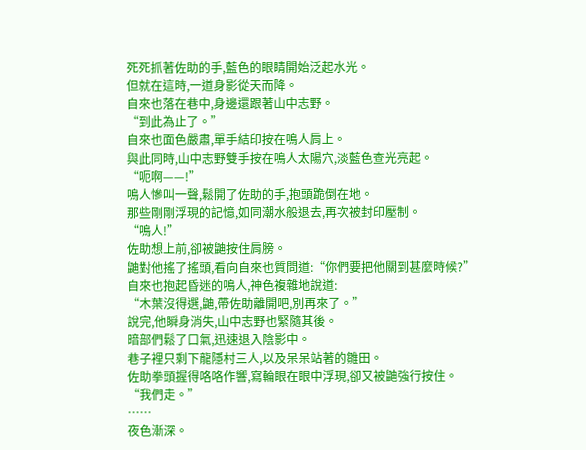死死抓著佐助的手,藍色的眼睛開始泛起水光。
但就在這時,一道身影從天而降。
自來也落在巷中,身邊還跟著山中志野。
“到此為止了。”
自來也面色嚴肅,單手結印按在鳴人肩上。
與此同時,山中志野雙手按在鳴人太陽穴,淡藍色查光亮起。
“呃啊——!”
鳴人慘叫一聲,鬆開了佐助的手,抱頭跪倒在地。
那些剛剛浮現的記憶,如同潮水般退去,再次被封印壓制。
“鳴人!”
佐助想上前,卻被鼬按住肩膀。
鼬對他搖了搖頭,看向自來也質問道:“你們要把他關到甚麼時候?”
自來也抱起昏迷的鳴人,神色複雜地說道:
“木葉沒得選,鼬,帶佐助離開吧,別再來了。”
說完,他瞬身消失,山中志野也緊隨其後。
暗部們鬆了口氣,迅速退入陰影中。
巷子裡只剩下龍隱村三人,以及呆呆站著的雛田。
佐助拳頭握得咯咯作響,寫輪眼在眼中浮現,卻又被鼬強行按住。
“我們走。”
……
夜色漸深。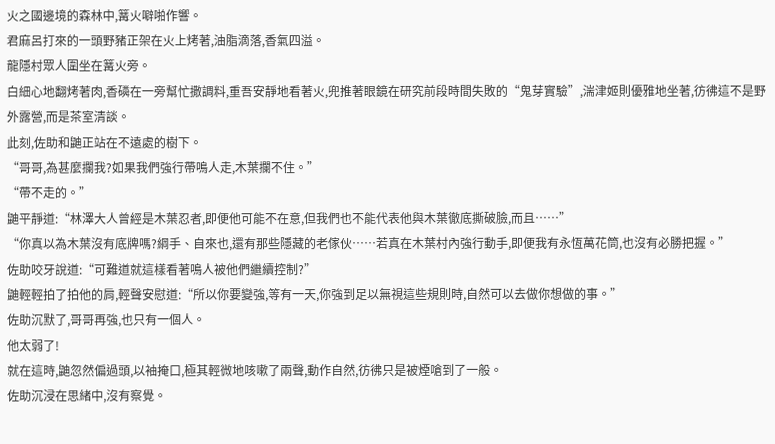火之國邊境的森林中,篝火噼啪作響。
君麻呂打來的一頭野豬正架在火上烤著,油脂滴落,香氣四溢。
龍隱村眾人圍坐在篝火旁。
白細心地翻烤著肉,香磷在一旁幫忙撒調料,重吾安靜地看著火,兜推著眼鏡在研究前段時間失敗的“鬼芽實驗”,湍津姬則優雅地坐著,彷彿這不是野外露營,而是茶室清談。
此刻,佐助和鼬正站在不遠處的樹下。
“哥哥,為甚麼攔我?如果我們強行帶鳴人走,木葉攔不住。”
“帶不走的。”
鼬平靜道:“林澤大人曾經是木葉忍者,即便他可能不在意,但我們也不能代表他與木葉徹底撕破臉,而且……”
“你真以為木葉沒有底牌嗎?綱手、自來也,還有那些隱藏的老傢伙……若真在木葉村內強行動手,即便我有永恆萬花筒,也沒有必勝把握。”
佐助咬牙說道:“可難道就這樣看著鳴人被他們繼續控制?”
鼬輕輕拍了拍他的肩,輕聲安慰道:“所以你要變強,等有一天,你強到足以無視這些規則時,自然可以去做你想做的事。”
佐助沉默了,哥哥再強,也只有一個人。
他太弱了!
就在這時,鼬忽然偏過頭,以袖掩口,極其輕微地咳嗽了兩聲,動作自然,彷彿只是被煙嗆到了一般。
佐助沉浸在思緒中,沒有察覺。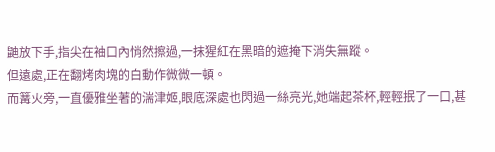鼬放下手,指尖在袖口內悄然擦過,一抹猩紅在黑暗的遮掩下消失無蹤。
但遠處,正在翻烤肉塊的白動作微微一頓。
而篝火旁,一直優雅坐著的湍津姬,眼底深處也閃過一絲亮光,她端起茶杯,輕輕抿了一口,甚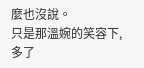麼也沒說。
只是那溫婉的笑容下,多了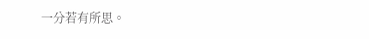一分若有所思。